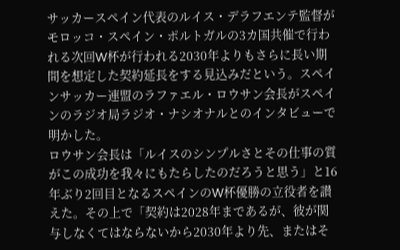サッカースペイン代表のルイス・デラフエンテ監督がモロッコ・スペイン・ポルトガルの3カ国共催で行われる次回W杯が行われる2030年よりもさらに長い期間を想定した契約延長をする見込みだという。スペインサッカー連盟のラファエル・ロウサン会長がスペインのラジオ局ラジオ・ナシオナルとのインタビューで明かした。
ロウサン会長は「ルイスのシンプルさとその仕事の質がこの成功を我々にもたらしたのだろうと思う」と16年ぶり2回目となるスペインのW杯優勝の立役者を讃えた。その上で「契約は2028年まであるが、彼が関与しなくてはならないから2030年より先、またはそ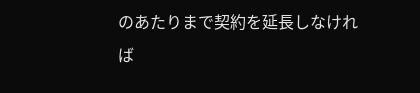のあたりまで契約を延長しなければ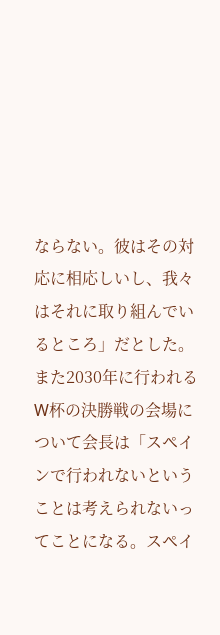ならない。彼はその対応に相応しいし、我々はそれに取り組んでいるところ」だとした。
また2030年に行われるW杯の決勝戦の会場について会長は「スペインで行われないということは考えられないってことになる。スペイ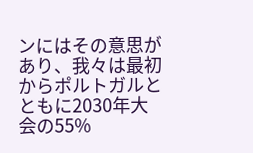ンにはその意思があり、我々は最初からポルトガルとともに2030年大会の55%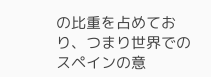の比重を占めており、つまり世界でのスペインの意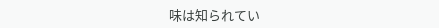味は知られてい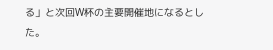る」と次回W杯の主要開催地になるとした。